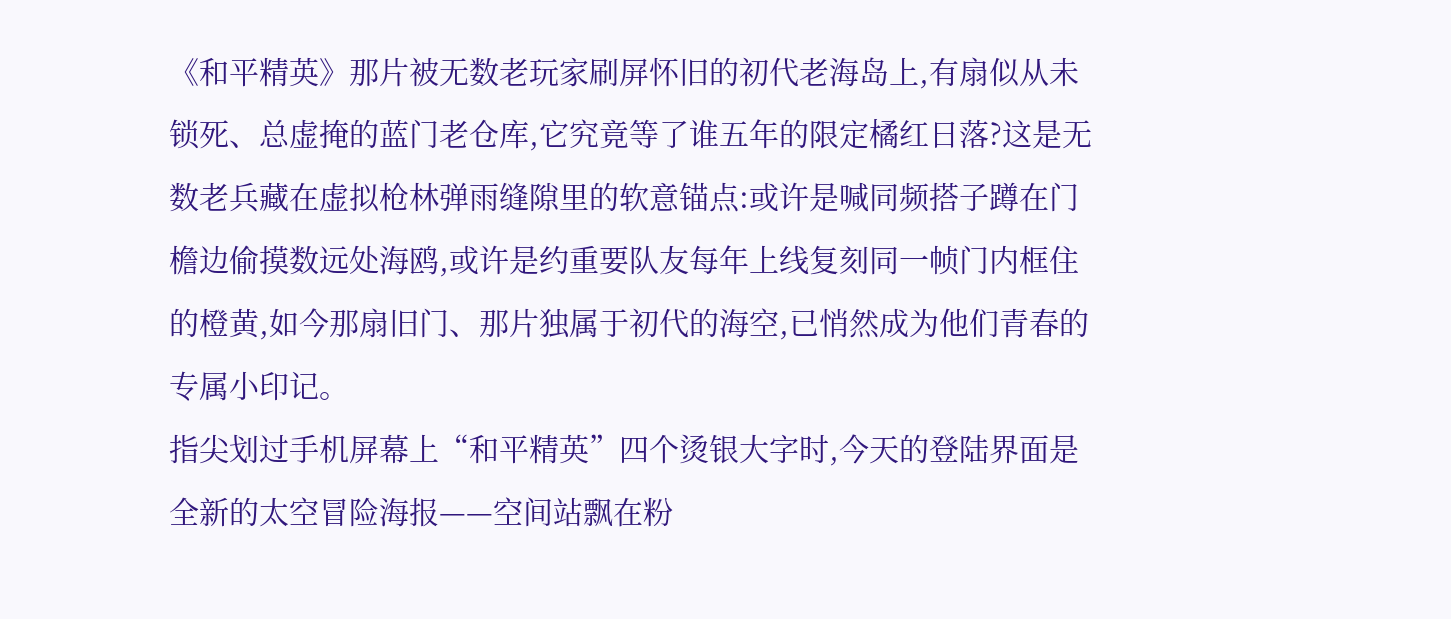《和平精英》那片被无数老玩家刷屏怀旧的初代老海岛上,有扇似从未锁死、总虚掩的蓝门老仓库,它究竟等了谁五年的限定橘红日落?这是无数老兵藏在虚拟枪林弹雨缝隙里的软意锚点:或许是喊同频搭子蹲在门檐边偷摸数远处海鸥,或许是约重要队友每年上线复刻同一帧门内框住的橙黄,如今那扇旧门、那片独属于初代的海空,已悄然成为他们青春的专属小印记。
指尖划过手机屏幕上“和平精英”四个烫银大字时,今天的登陆界面是全新的太空冒险海报——空间站飘在粉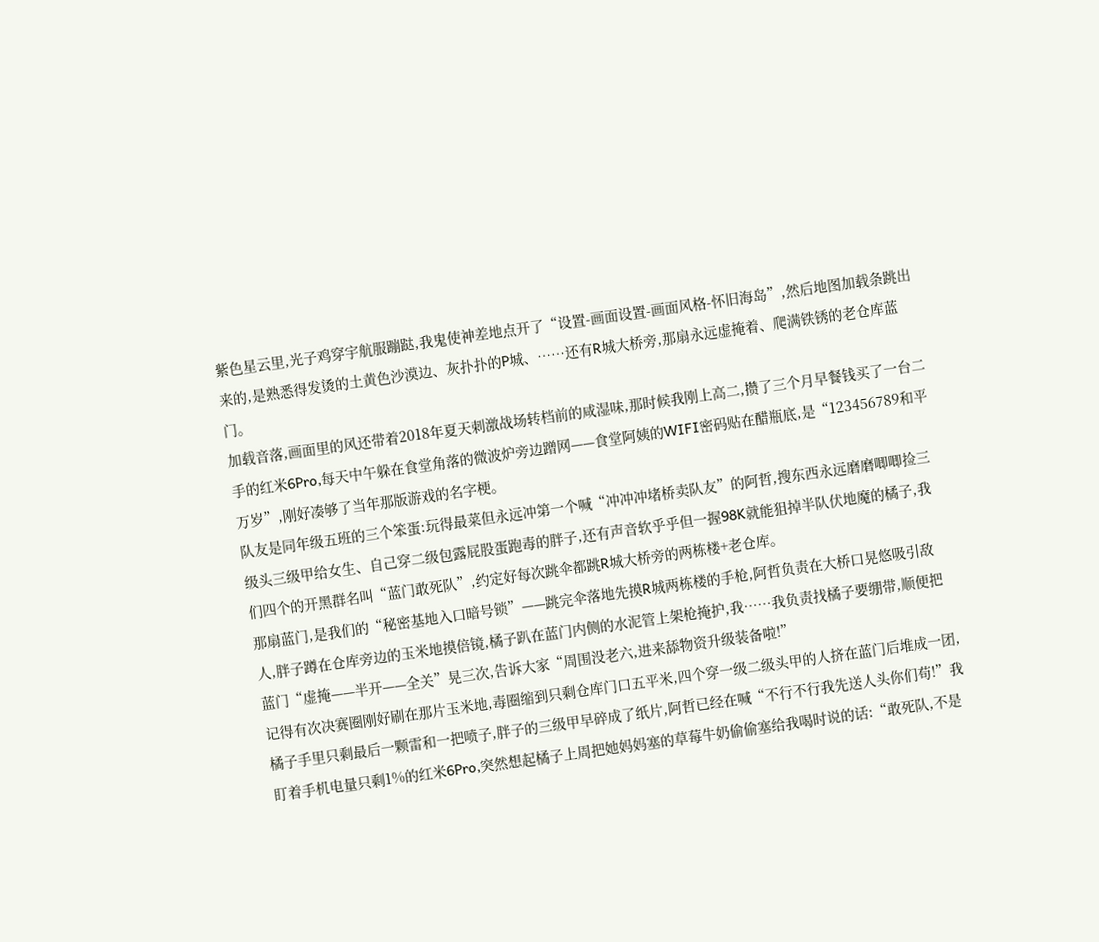紫色星云里,光子鸡穿宇航服蹦跶,我鬼使神差地点开了“设置-画面设置-画面风格-怀旧海岛”,然后地图加载条跳出来的,是熟悉得发烫的土黄色沙漠边、灰扑扑的P城、……还有R城大桥旁,那扇永远虚掩着、爬满铁锈的老仓库蓝门。
加载音落,画面里的风还带着2018年夏天刺激战场转档前的咸湿味,那时候我刚上高二,攒了三个月早餐钱买了一台二手的红米6Pro,每天中午躲在食堂角落的微波炉旁边蹭网——食堂阿姨的WIFI密码贴在醋瓶底,是“123456789和平万岁”,刚好凑够了当年那版游戏的名字梗。
队友是同年级五班的三个笨蛋:玩得最菜但永远冲第一个喊“冲冲冲堵桥卖队友”的阿哲,搜东西永远磨磨唧唧捡三级头三级甲给女生、自己穿二级包露屁股蛋跑毒的胖子,还有声音软乎乎但一握98K就能狙掉半队伏地魔的橘子,我们四个的开黑群名叫“蓝门敢死队”,约定好每次跳伞都跳R城大桥旁的两栋楼+老仓库。
那扇蓝门,是我们的“秘密基地入口暗号锁”——跳完伞落地先摸R城两栋楼的手枪,阿哲负责在大桥口晃悠吸引敌人,胖子蹲在仓库旁边的玉米地摸倍镜,橘子趴在蓝门内侧的水泥管上架枪掩护,我……我负责找橘子要绷带,顺便把蓝门“虚掩——半开——全关”晃三次,告诉大家“周围没老六,进来舔物资升级装备啦!”
记得有次决赛圈刚好刷在那片玉米地,毒圈缩到只剩仓库门口五平米,四个穿一级二级头甲的人挤在蓝门后堆成一团,橘子手里只剩最后一颗雷和一把喷子,胖子的三级甲早碎成了纸片,阿哲已经在喊“不行不行我先送人头你们苟!”我盯着手机电量只剩1%的红米6Pro,突然想起橘子上周把她妈妈塞的草莓牛奶偷偷塞给我喝时说的话:“敢死队,不是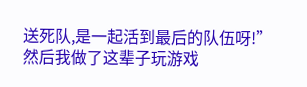送死队,是一起活到最后的队伍呀!”
然后我做了这辈子玩游戏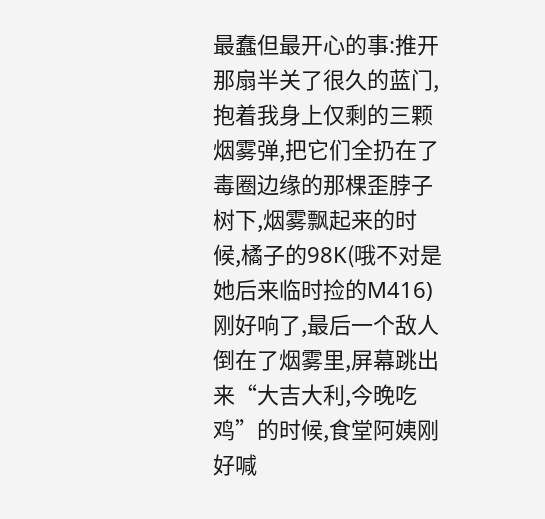最蠢但最开心的事:推开那扇半关了很久的蓝门,抱着我身上仅剩的三颗烟雾弹,把它们全扔在了毒圈边缘的那棵歪脖子树下,烟雾飘起来的时候,橘子的98K(哦不对是她后来临时捡的M416)刚好响了,最后一个敌人倒在了烟雾里,屏幕跳出来“大吉大利,今晚吃鸡”的时候,食堂阿姨刚好喊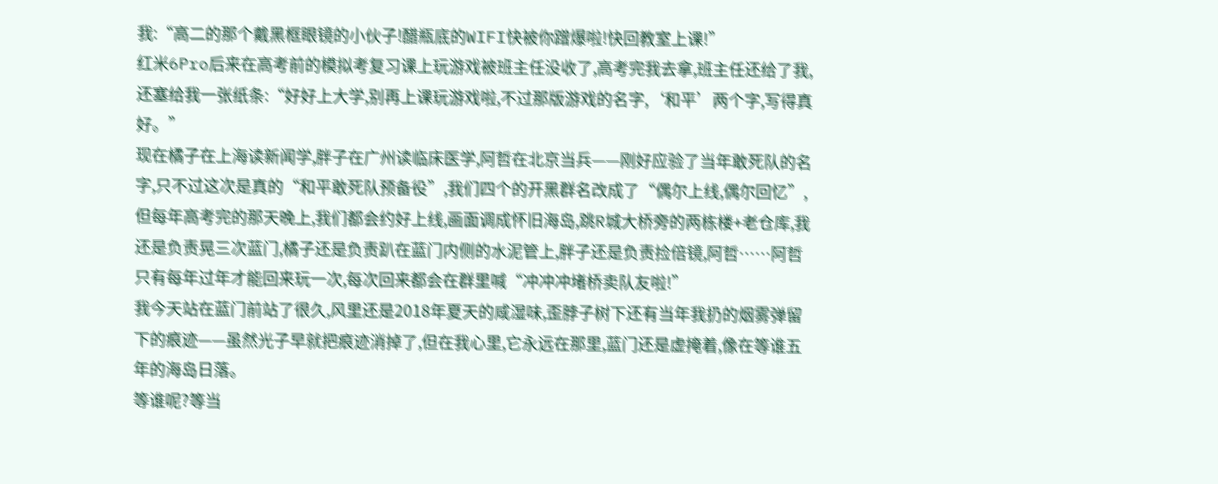我:“高二的那个戴黑框眼镜的小伙子!醋瓶底的WIFI快被你蹭爆啦!快回教室上课!”
红米6Pro后来在高考前的模拟考复习课上玩游戏被班主任没收了,高考完我去拿,班主任还给了我,还塞给我一张纸条:“好好上大学,别再上课玩游戏啦,不过那版游戏的名字,‘和平’两个字,写得真好。”
现在橘子在上海读新闻学,胖子在广州读临床医学,阿哲在北京当兵——刚好应验了当年敢死队的名字,只不过这次是真的“和平敢死队预备役”,我们四个的开黑群名改成了“偶尔上线,偶尔回忆”,但每年高考完的那天晚上,我们都会约好上线,画面调成怀旧海岛,跳R城大桥旁的两栋楼+老仓库,我还是负责晃三次蓝门,橘子还是负责趴在蓝门内侧的水泥管上,胖子还是负责捡倍镜,阿哲……阿哲只有每年过年才能回来玩一次,每次回来都会在群里喊“冲冲冲堵桥卖队友啦!”
我今天站在蓝门前站了很久,风里还是2018年夏天的咸湿味,歪脖子树下还有当年我扔的烟雾弹留下的痕迹——虽然光子早就把痕迹消掉了,但在我心里,它永远在那里,蓝门还是虚掩着,像在等谁五年的海岛日落。
等谁呢?等当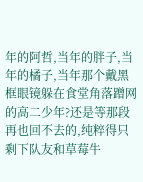年的阿哲,当年的胖子,当年的橘子,当年那个戴黑框眼镜躲在食堂角落蹭网的高二少年?还是等那段再也回不去的,纯粹得只剩下队友和草莓牛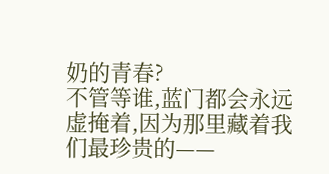奶的青春?
不管等谁,蓝门都会永远虚掩着,因为那里藏着我们最珍贵的——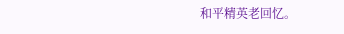和平精英老回忆。